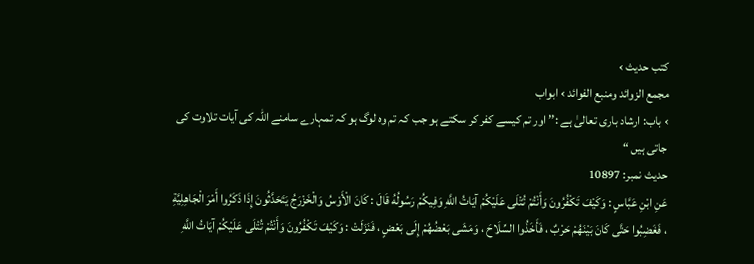کتب حدیث ›
مجمع الزوائد ومنبع الفوائد › ابواب
› باب: ارشاد باری تعالیٰ ہے :’’ اور تم کیسے کفر کر سکتے ہو جب کہ تم وہ لوگ ہو کہ تمہارے سامنے اللہ کی آیات تلاوت کی جاتی ہیں “
حدیث نمبر: 10897
عَنِ ابْنِ عَبَّاسٍ : وَكَيْفَ تَكْفُرُونَ وَأَنْتُمْ تُتْلَى عَلَيْكُمْ آيَاتُ اللَّهِ وَفِيكُمْ رَسُولُهُ قَالَ : كَانَ الْأَوْسُ وَالْخَزْرَجُ يَتَحَدَّثُونَ إِذَا ذَكَرُوا أَمْرَ الْجَاهِلِيَّةِ ، فَغَضِبُوا حَتَّى كَانَ بَيْنَهُمْ حَرْبٌ ، فَأَخَذُوا السِّلَاحَ ، وَمَشَى بَعْضُهُمْ إِلَى بَعْضٍ ، فَنَزَلَتْ : وَكَيْفَ تَكْفُرُونَ وَأَنْتُمْ تُتْلَى عَلَيْكُمْ آيَاتُ اللَّهِ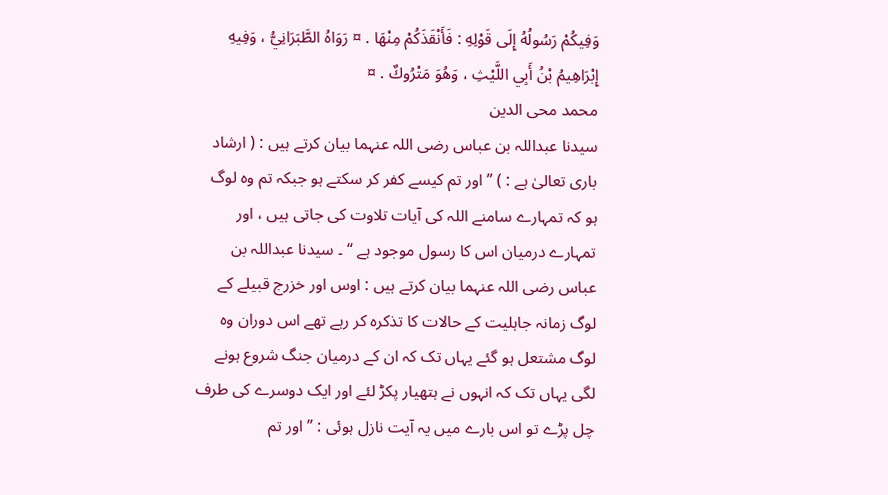وَفِيكُمْ رَسُولُهُ إِلَى قَوْلِهِ : فَأَنْقَذَكُمْ مِنْهَا . ¤ رَوَاهُ الطَّبَرَانِيُّ ، وَفِيهِ إِبْرَاهِيمُ بْنُ أَبِي اللَّيْثِ ، وَهُوَ مَتْرُوكٌ . ¤
محمد محی الدین
سیدنا عبداللہ بن عباس رضی اللہ عنہما بیان کرتے ہیں : ( ارشاد باری تعالیٰ ہے : ) ” اور تم کیسے کفر کر سکتے ہو جبکہ تم وہ لوگ ہو کہ تمہارے سامنے اللہ کی آیات تلاوت کی جاتی ہیں ، اور تمہارے درمیان اس کا رسول موجود ہے “ ۔ سیدنا عبداللہ بن عباس رضی اللہ عنہما بیان کرتے ہیں : اوس اور خزرج قبیلے کے لوگ زمانہ جاہلیت کے حالات کا تذکرہ کر رہے تھے اس دوران وہ لوگ مشتعل ہو گئے یہاں تک کہ ان کے درمیان جنگ شروع ہونے لگی یہاں تک کہ انہوں نے ہتھیار پکڑ لئے اور ایک دوسرے کی طرف چل پڑے تو اس بارے میں یہ آیت نازل ہوئی : ” اور تم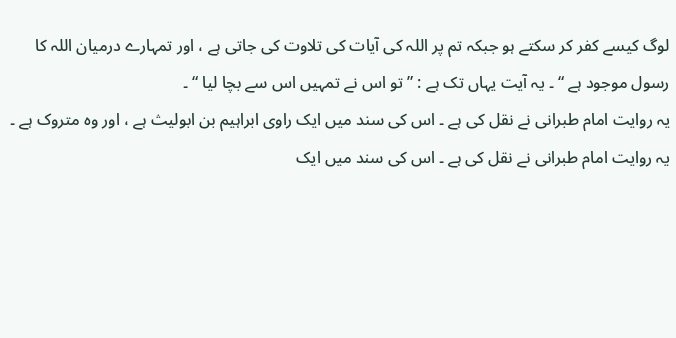لوگ کیسے کفر کر سکتے ہو جبکہ تم پر اللہ کی آیات کی تلاوت کی جاتی ہے ، اور تمہارے درمیان اللہ کا رسول موجود ہے “ ۔ یہ آیت یہاں تک ہے : ” تو اس نے تمہیں اس سے بچا لیا “ ۔
یہ روایت امام طبرانی نے نقل کی ہے ۔ اس کی سند میں ایک راوی ابراہیم بن ابولیث ہے ، اور وہ متروک ہے ۔
یہ روایت امام طبرانی نے نقل کی ہے ۔ اس کی سند میں ایک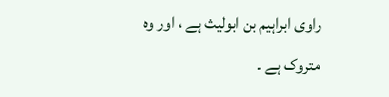راوی ابراہیم بن ابولیث ہے ، اور وہ متروک ہے ۔